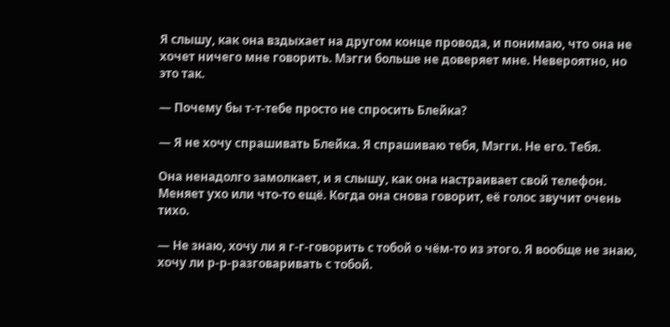Я слышу, как она вздыхает на другом конце провода, и понимаю, что она не хочет ничего мне говорить. Мэгги больше не доверяет мне. Невероятно, но это так.

— Почему бы т-т-тебе просто не спросить Блейка?

— Я не хочу спрашивать Блейка. Я спрашиваю тебя, Мэгги. Не его. Тебя.

Она ненадолго замолкает, и я слышу, как она настраивает свой телефон. Меняет ухо или что-то ещё. Когда она снова говорит, её голос звучит очень тихо.

— Не знаю, хочу ли я г-г-говорить с тобой о чём-то из этого. Я вообще не знаю, хочу ли р-р-разговаривать с тобой.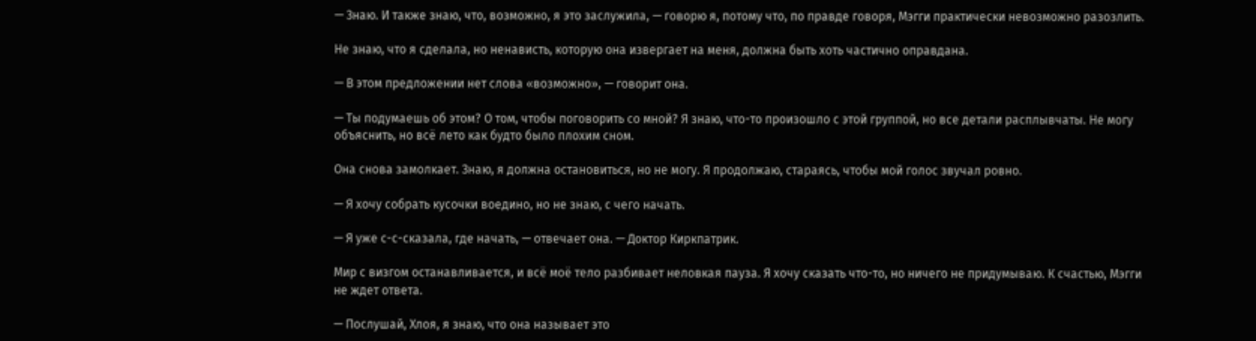— Знаю. И также знаю, что, возможно, я это заслужила, — говорю я, потому что, по правде говоря, Мэгги практически невозможно разозлить.

Не знаю, что я сделала, но ненависть, которую она извергает на меня, должна быть хоть частично оправдана.

— В этом предложении нет слова «возможно», — говорит она.

— Ты подумаешь об этом? О том, чтобы поговорить со мной? Я знаю, что-то произошло с этой группой, но все детали расплывчаты. Не могу объяснить, но всё лето как будто было плохим сном.

Она снова замолкает. Знаю, я должна остановиться, но не могу. Я продолжаю, стараясь, чтобы мой голос звучал ровно.

— Я хочу собрать кусочки воедино, но не знаю, с чего начать.

— Я уже с-с-сказала, где начать, — отвечает она. — Доктор Киркпатрик.

Мир с визгом останавливается, и всё моё тело разбивает неловкая пауза. Я хочу сказать что-то, но ничего не придумываю. К счастью, Мэгги не ждет ответа.

— Послушай, Хлоя, я знаю, что она называет это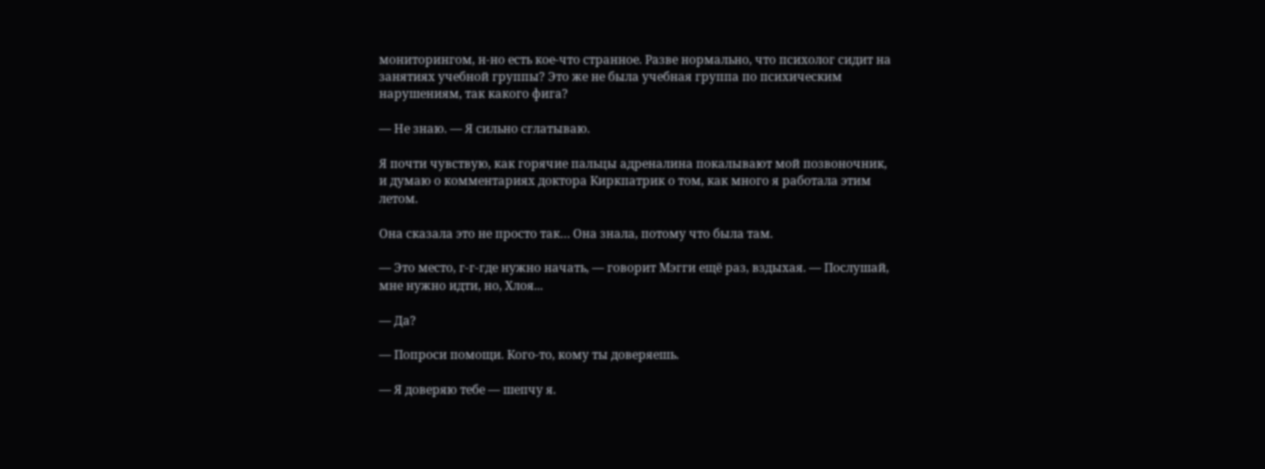мониторингом, н-но есть кое-что странное. Разве нормально, что психолог сидит на занятиях учебной группы? Это же не была учебная группа по психическим нарушениям, так какого фига?

— Не знаю. — Я сильно сглатываю.

Я почти чувствую, как горячие пальцы адреналина покалывают мой позвоночник, и думаю о комментариях доктора Киркпатрик о том, как много я работала этим летом.

Она сказала это не просто так… Она знала, потому что была там.

— Это место, г-г-где нужно начать, — говорит Мэгги ещё раз, вздыхая. — Послушай, мне нужно идти, но, Хлоя...

— Да?

— Попроси помощи. Кого-то, кому ты доверяешь.

— Я доверяю тебе — шепчу я.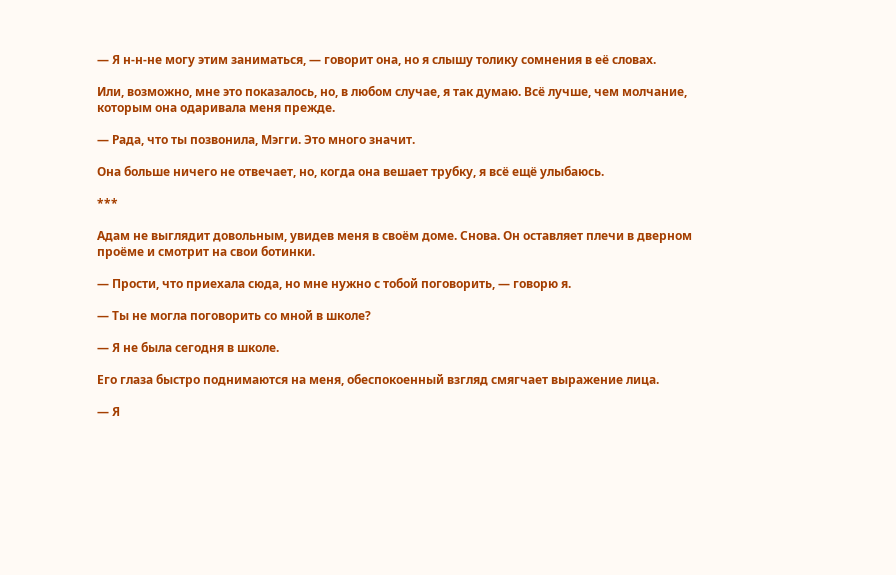— Я н-н-не могу этим заниматься, — говорит она, но я слышу толику сомнения в её словах.

Или, возможно, мне это показалось, но, в любом случае, я так думаю. Всё лучше, чем молчание, которым она одаривала меня прежде.

— Рада, что ты позвонила, Мэгги. Это много значит.

Она больше ничего не отвечает, но, когда она вешает трубку, я всё ещё улыбаюсь.

***

Адам не выглядит довольным, увидев меня в своём доме. Снова. Он оставляет плечи в дверном проёме и смотрит на свои ботинки.

— Прости, что приехала сюда, но мне нужно с тобой поговорить, — говорю я.

— Ты не могла поговорить со мной в школе?

— Я не была сегодня в школе.

Его глаза быстро поднимаются на меня, обеспокоенный взгляд смягчает выражение лица.

— Я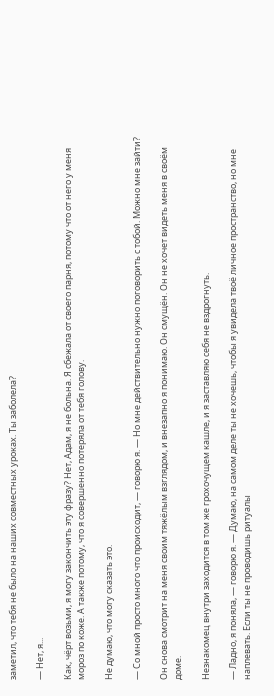заметил, что тебя не было на наших совместных уроках. Ты заболела?

— Нет, я...

Как, чёрт возьми, я могу закончить эту фразу? Нет, Адам, я не больна. Я сбежала от своего парня, потому что от него у меня мороз по коже. А также потому, что я совершенно потеряла от тебя голову.

Не думаю, что могу сказать это.

— Со мной просто много что происходит, — говорю я. — Но мне действительно нужно поговорить с тобой. Можно мне зайти?

Он снова смотрит на меня своим тяжёлым взглядом, и внезапно я понимаю. Он смущён. Он не хочет видеть меня в своём доме.

Незнакомец внутри заходится в том же грохочущем кашле, и я заставляю себя не вздрогнуть.

— Ладно, я поняла, — говорю я. — Думаю, на самом деле ты не хочешь, чтобы я увидела твоё личное пространство, но мне наплевать. Если ты не проводишь ритуалы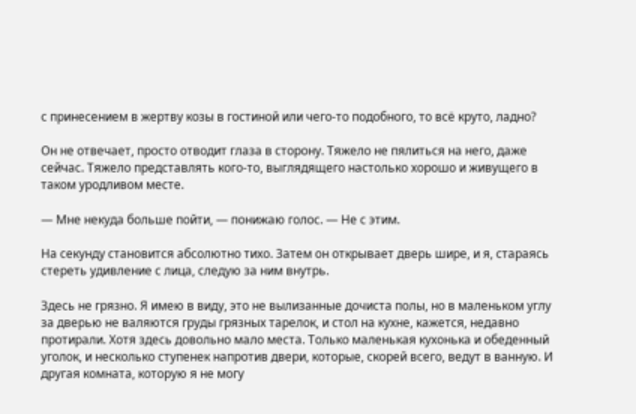с принесением в жертву козы в гостиной или чего-то подобного, то всё круто, ладно?

Он не отвечает, просто отводит глаза в сторону. Тяжело не пялиться на него, даже сейчас. Тяжело представлять кого-то, выглядящего настолько хорошо и живущего в таком уродливом месте.

— Мне некуда больше пойти, — понижаю голос. — Не с этим.

На секунду становится абсолютно тихо. Затем он открывает дверь шире, и я, стараясь стереть удивление с лица, следую за ним внутрь.

Здесь не грязно. Я имею в виду, это не вылизанные дочиста полы, но в маленьком углу за дверью не валяются груды грязных тарелок, и стол на кухне, кажется, недавно протирали. Хотя здесь довольно мало места. Только маленькая кухонька и обеденный уголок, и несколько ступенек напротив двери, которые, скорей всего, ведут в ванную. И другая комната, которую я не могу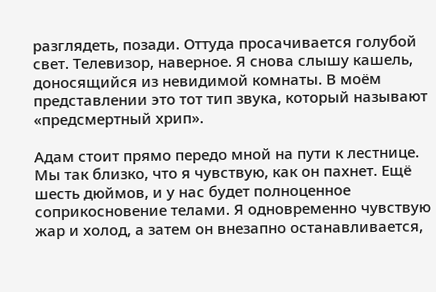разглядеть, позади. Оттуда просачивается голубой свет. Телевизор, наверное. Я снова слышу кашель, доносящийся из невидимой комнаты. В моём представлении это тот тип звука, который называют «предсмертный хрип».

Адам стоит прямо передо мной на пути к лестнице. Мы так близко, что я чувствую, как он пахнет. Ещё шесть дюймов, и у нас будет полноценное соприкосновение телами. Я одновременно чувствую жар и холод, а затем он внезапно останавливается,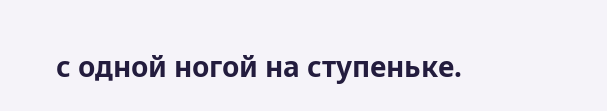с одной ногой на ступеньке.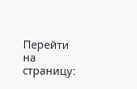Перейти на страницу: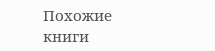Похожие книги